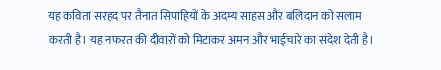यह कविता सरहद पर तैनात सिपाहियों के अदम्य साहस और बलिदान को सलाम करती है। यह नफरत की दीवारों को मिटाकर अमन और भाईचारे का संदेश देती है।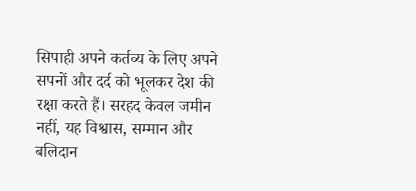सिपाही अपने कर्तव्य के लिए अपने सपनों और दर्द को भूलकर देश की रक्षा करते हैं। सरहद केवल जमीन नहीं, यह विश्वास, सम्मान और बलिदान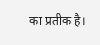का प्रतीक है।